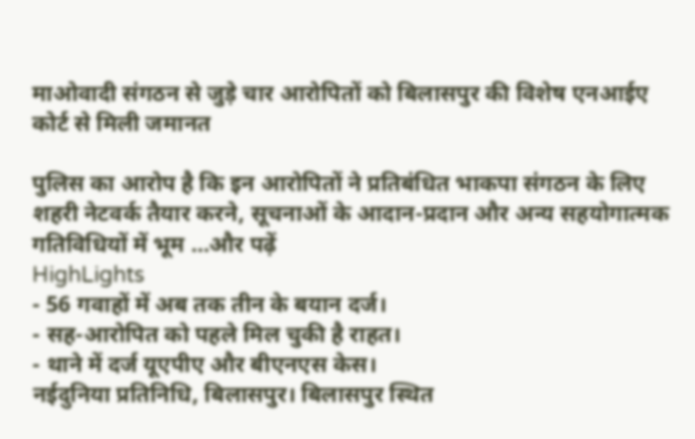माओवादी संगठन से जुड़े चार आरोपितों को बिलासपुर की विशेष एनआईए कोर्ट से मिली जमानत

पुलिस का आरोप है कि इन आरोपितों ने प्रतिबंधित भाकपा संगठन के लिए शहरी नेटवर्क तैयार करने, सूचनाओं के आदान-प्रदान और अन्य सहयोगात्मक गतिविधियों में भूम …और पढ़ें
HighLights
- 56 गवाहों में अब तक तीन के बयान दर्ज।
- सह-आरोपित को पहले मिल चुकी है राहत।
- थाने में दर्ज यूएपीए और बीएनएस केस।
नईदुनिया प्रतिनिधि, बिलासपुर। बिलासपुर स्थित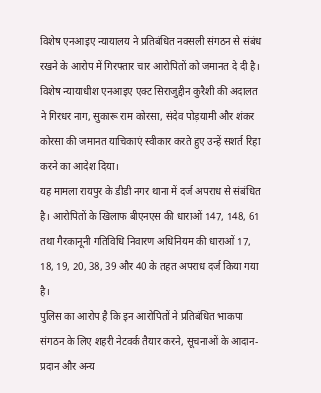विशेष एनआइए न्यायालय ने प्रतिबंधित नक्सली संगठन से संबंध रखने के आरोप में गिरफ्तार चार आरोपितों को जमानत दे दी है। विशेष न्यायाधीश एनआइए एक्ट सिराजुद्दीन कुरैशी की अदालत ने गिरधर नाग, सुकारू राम कोरसा, संदेव पोड़यामी और शंकर कोरसा की जमानत याचिकाएं स्वीकार करते हुए उन्हें सशर्त रिहा करने का आदेश दिया।
यह मामला रायपुर के डीडी नगर थाना में दर्ज अपराध से संबंधित है। आरोपितों के खिलाफ बीएनएस की धाराओं 147, 148, 61 तथा गैरकानूनी गतिविधि निवारण अधिनियम की धाराओं 17, 18, 19, 20, 38, 39 और 40 के तहत अपराध दर्ज किया गया है।
पुलिस का आरोप है कि इन आरोपितों ने प्रतिबंधित भाकपा संगठन के लिए शहरी नेटवर्क तैयार करने, सूचनाओं के आदान-प्रदान और अन्य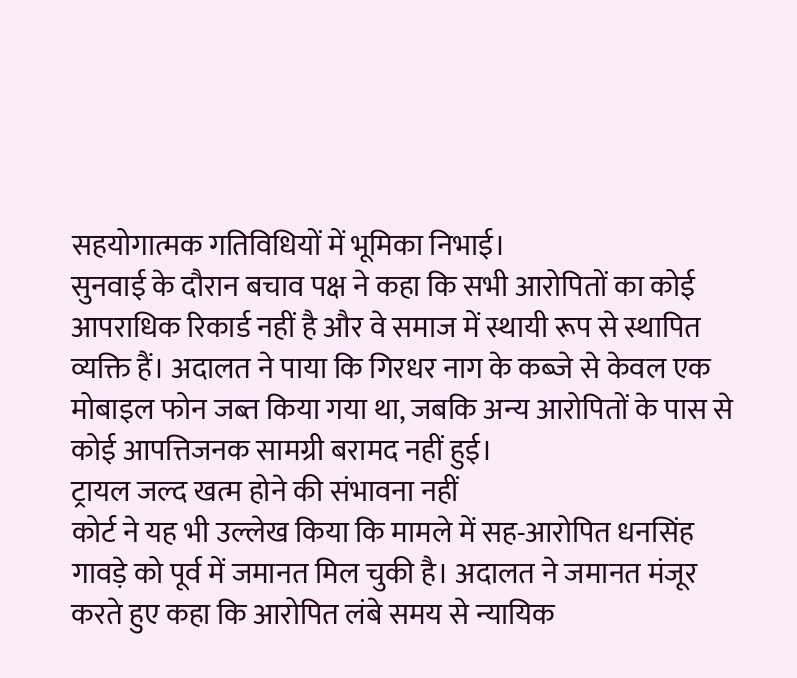सहयोगात्मक गतिविधियों में भूमिका निभाई।
सुनवाई के दौरान बचाव पक्ष ने कहा कि सभी आरोपितों का कोई आपराधिक रिकार्ड नहीं है और वे समाज में स्थायी रूप से स्थापित व्यक्ति हैं। अदालत ने पाया कि गिरधर नाग के कब्जे से केवल एक मोबाइल फोन जब्त किया गया था, जबकि अन्य आरोपितों के पास से कोई आपत्तिजनक सामग्री बरामद नहीं हुई।
ट्रायल जल्द खत्म होने की संभावना नहीं
कोर्ट ने यह भी उल्लेख किया कि मामले में सह-आरोपित धनसिंह गावड़े को पूर्व में जमानत मिल चुकी है। अदालत ने जमानत मंजूर करते हुए कहा कि आरोपित लंबे समय से न्यायिक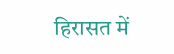हिरासत में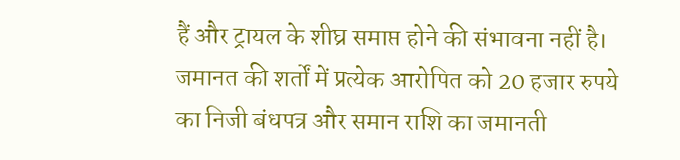हैं और ट्रायल के शीघ्र समाप्त होने की संभावना नहीं है। जमानत की शर्तों में प्रत्येक आरोपित को 20 हजार रुपये का निजी बंधपत्र और समान राशि का जमानती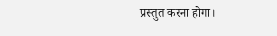प्रस्तुत करना होगा।